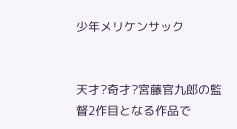少年メリケンサック


天才?奇才?宮藤官九郎の監督2作目となる作品で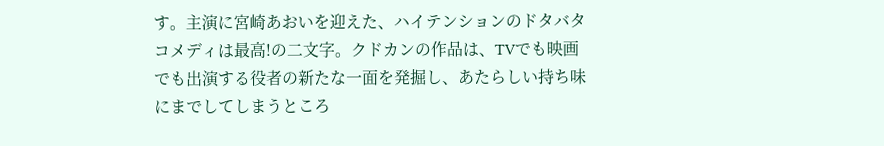す。主演に宮崎あおいを迎えた、ハイテンションのドタバタコメディは最高!の二文字。クドカンの作品は、TVでも映画でも出演する役者の新たな一面を発掘し、あたらしい持ち味にまでしてしまうところ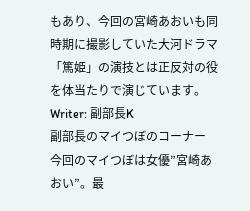もあり、今回の宮崎あおいも同時期に撮影していた大河ドラマ「篤姫」の演技とは正反対の役を体当たりで演じています。 Writer: 副部長K
副部長のマイつぼのコーナー
今回のマイつぼは女優”宮崎あおい”。最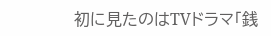初に見たのはTVドラマ「銭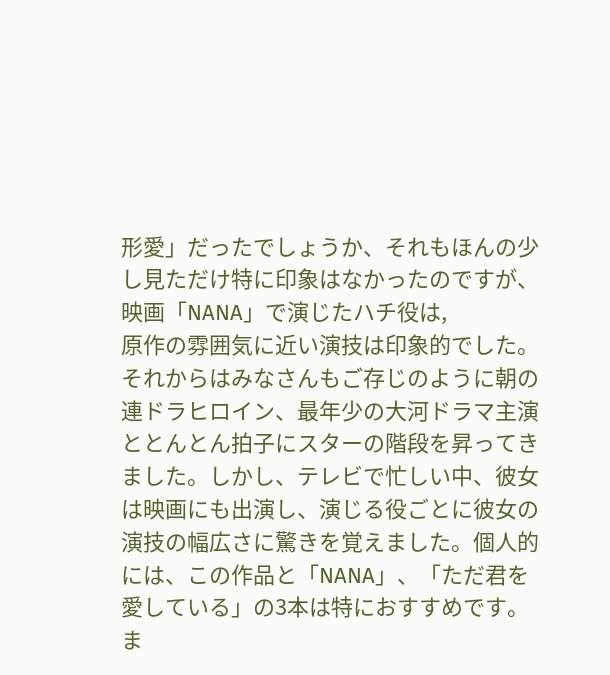形愛」だったでしょうか、それもほんの少し見ただけ特に印象はなかったのですが、映画「NANA」で演じたハチ役は,
原作の雰囲気に近い演技は印象的でした。それからはみなさんもご存じのように朝の連ドラヒロイン、最年少の大河ドラマ主演ととんとん拍子にスターの階段を昇ってきました。しかし、テレビで忙しい中、彼女は映画にも出演し、演じる役ごとに彼女の演技の幅広さに驚きを覚えました。個人的には、この作品と「NANA」、「ただ君を愛している」の3本は特におすすめです。ま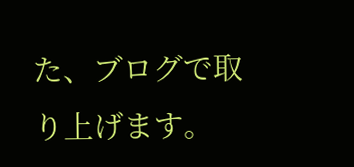た、ブログで取り上げます。